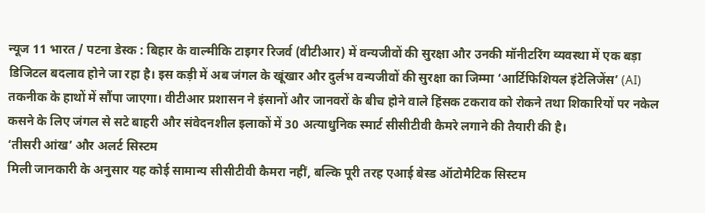न्यूज 11 भारत / पटना डेस्क : बिहार के वाल्मीकि टाइगर रिजर्व (वीटीआर) में वन्यजीवों की सुरक्षा और उनकी मॉनीटरिंग व्यवस्था में एक बड़ा डिजिटल बदलाव होने जा रहा है। इस कड़ी में अब जंगल के खूंखार और दुर्लभ वन्यजीवों की सुरक्षा का जिम्मा ‘आर्टिफिशियल इंटेलिजेंस’ (AI) तकनीक के हाथों में सौंपा जाएगा। वीटीआर प्रशासन ने इंसानों और जानवरों के बीच होने वाले हिंसक टकराव को रोकने तथा शिकारियों पर नकेल कसने के लिए जंगल से सटे बाहरी और संवेदनशील इलाकों में 30 अत्याधुनिक स्मार्ट सीसीटीवी कैमरे लगाने की तैयारी की है।
‘तीसरी आंख’ और अलर्ट सिस्टम
मिली जानकारी के अनुसार यह कोई सामान्य सीसीटीवी कैमरा नहीं, बल्कि पूरी तरह एआई बेस्ड ऑटोमैटिक सिस्टम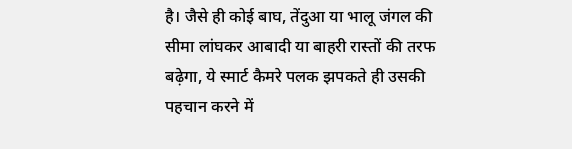है। जैसे ही कोई बाघ, तेंदुआ या भालू जंगल की सीमा लांघकर आबादी या बाहरी रास्तों की तरफ बढ़ेगा, ये स्मार्ट कैमरे पलक झपकते ही उसकी पहचान करने में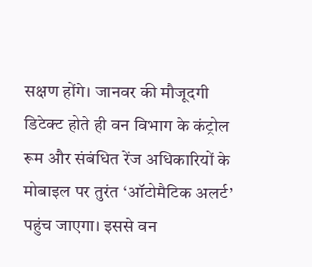सक्षण होंगे। जानवर की मौजूदगी डिटेक्ट होते ही वन विभाग के कंट्रोल रूम और संबंधित रेंज अधिकारियों के मोबाइल पर तुरंत ‘ऑटोमैटिक अलर्ट’ पहुंच जाएगा। इससे वन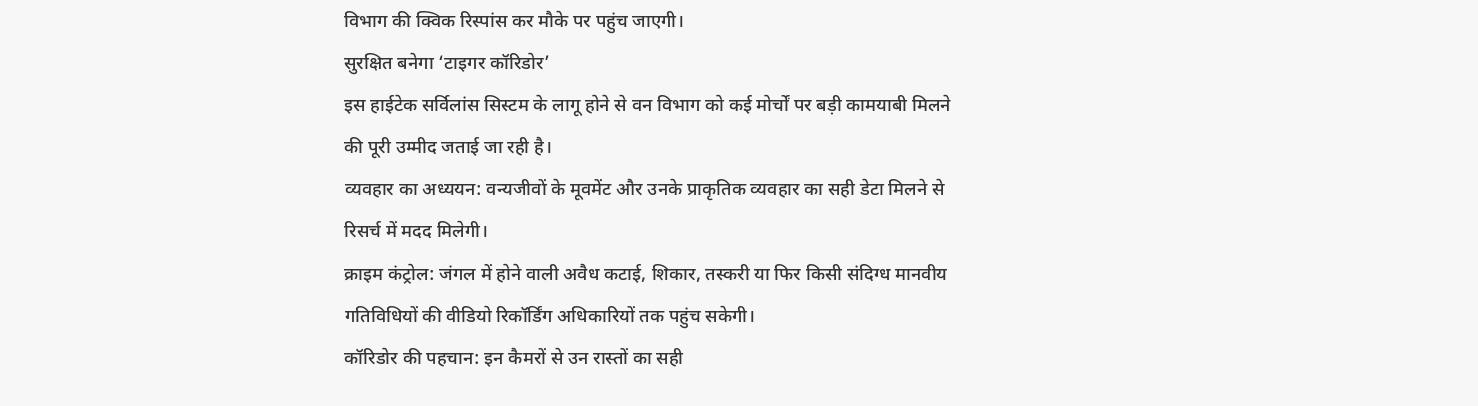विभाग की क्विक रिस्पांस कर मौके पर पहुंच जाएगी।
सुरक्षित बनेगा ‘टाइगर कॉरिडोर’
इस हाईटेक सर्विलांस सिस्टम के लागू होने से वन विभाग को कई मोर्चों पर बड़ी कामयाबी मिलने की पूरी उम्मीद जताई जा रही है।
व्यवहार का अध्ययन: वन्यजीवों के मूवमेंट और उनके प्राकृतिक व्यवहार का सही डेटा मिलने से रिसर्च में मदद मिलेगी।
क्राइम कंट्रोल: जंगल में होने वाली अवैध कटाई, शिकार, तस्करी या फिर किसी संदिग्ध मानवीय गतिविधियों की वीडियो रिकॉर्डिंग अधिकारियों तक पहुंच सकेगी।
कॉरिडोर की पहचान: इन कैमरों से उन रास्तों का सही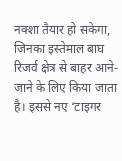नक्शा तैयार हो सकेगा, जिनका इस्तेमाल बाघ रिजर्व क्षेत्र से बाहर आने-जाने के लिए किया जाता है। इससे नए ‘टाइगर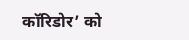कॉरिडोर’ को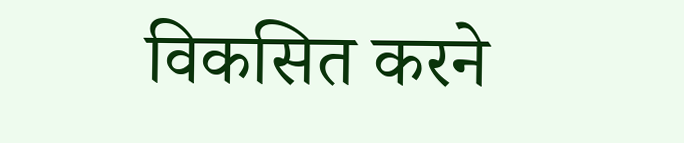विकसित करने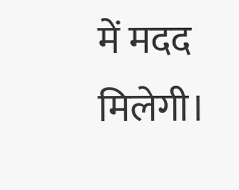में मदद मिलेगी।